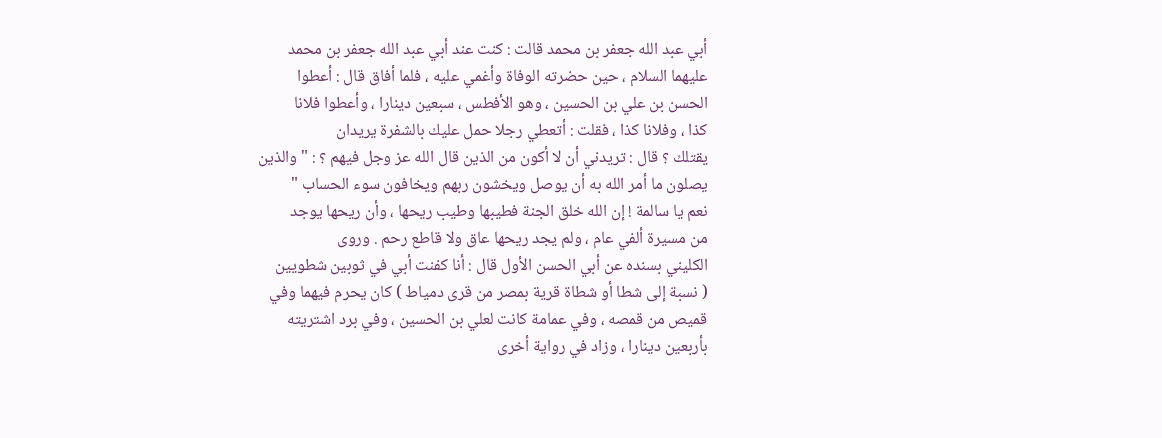أبي عبد الله جعفر بن محمد قالت : كنت عند أبي عبد الله جعفر بن محمد
عليهما السلام ، حين حضرته الوفاة وأغمي عليه ، فلما أفاق قال : أعطوا
الحسن بن علي بن الحسين ، وهو الأفطس ، سبعين دينارا ، وأعطوا فلانا
كذا ، وفلانا كذا ، فقلت : أتعطي رجلا حمل عليك بالشفرة يريدان
يقتلك ؟ قال : تريدني أن لا أكون من الذين قال الله عز وجل فيهم ؟ : " والذين
يصلون ما أمر الله به أن يوصل ويخشون ربهم ويخافون سوء الحساب "
نعم يا سالمة ! إن الله خلق الجنة فطيبها وطيب ريحها ، وأن ريحها يوجد
من مسيرة ألفي عام ، ولم يجد ريحها عاق ولا قاطع رحم . وروى
الكليني بسنده عن أبي الحسن الأول قال : أنا كفنت أبي في ثوبين شطويين
( نسبة إلى شطا أو شطاة قرية بمصر من قرى دمياط ) كان يحرم فيهما وفي
قميص من قمصه ، وفي عمامة كانت لعلي بن الحسين ، وفي برد اشتريته
بأربعين دينارا ، وزاد في رواية أخرى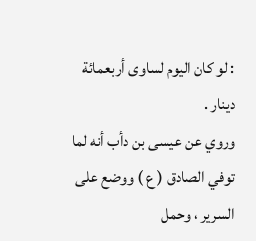: لو كان اليوم لساوى أربعمائة
دينار .
وروي عن عيسى بن دأب أنه لما توفي الصادق ( ع ) ووضع على
السرير ، وحمل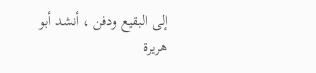إلى البقيع ودفن ، أنشد أبو هريرة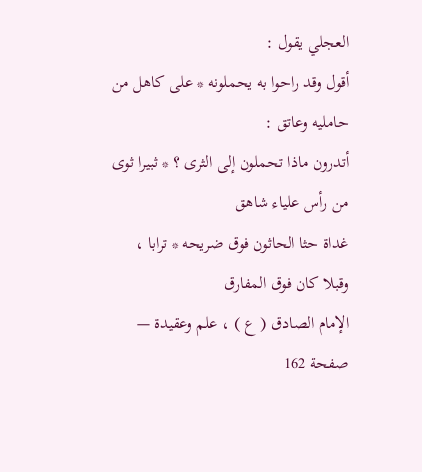العجلي يقول :
أقول وقد راحوا به يحملونه * على كاهل من حامليه وعاتق :
أتدرون ماذا تحملون إلى الثرى ؟ * ثبيرا ثوى من رأس علياء شاهق
غداة حثا الحاثون فوق ضريحه * ترابا ، وقبلا كان فوق المفارق
الإمام الصادق ( ع ) ، علم وعقيدة — صفحة 162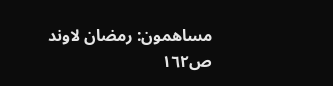مساهمون: رمضان لاوند
ص١٦٢